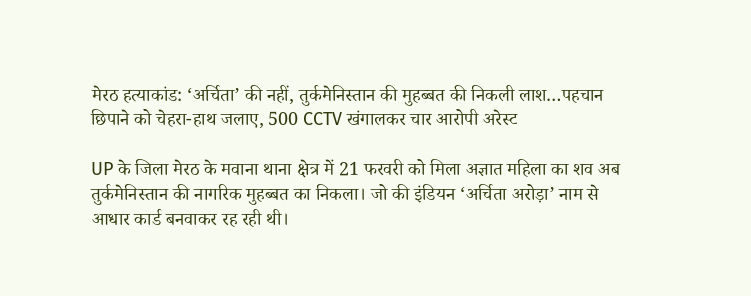मेरठ हत्याकांड: ‘अर्चिता’ की नहीं, तुर्कमेनिस्तान की मुहब्बत की निकली लाश…पहचान छिपाने को चेहरा-हाथ जलाए, 500 CCTV खंगालकर चार आरोपी अरेस्ट

UP के जिला मेरठ के मवाना थाना क्षेत्र में 21 फरवरी को मिला अज्ञात महिला का शव अब तुर्कमेनिस्तान की नागरिक मुहब्बत का निकला। जो की इंडियन ‘अर्चिता अरोड़ा’ नाम से आधार कार्ड बनवाकर रह रही थी।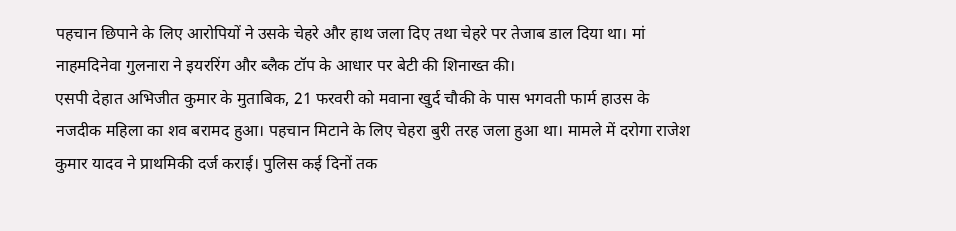पहचान छिपाने के लिए आरोपियों ने उसके चेहरे और हाथ जला दिए तथा चेहरे पर तेजाब डाल दिया था। मां नाहमदिनेवा गुलनारा ने इयररिंग और ब्लैक टॉप के आधार पर बेटी की शिनाख्त की।
एसपी देहात अभिजीत कुमार के मुताबिक, 21 फरवरी को मवाना खुर्द चौकी के पास भगवती फार्म हाउस के नजदीक महिला का शव बरामद हुआ। पहचान मिटाने के लिए चेहरा बुरी तरह जला हुआ था। मामले में दरोगा राजेश कुमार यादव ने प्राथमिकी दर्ज कराई। पुलिस कई दिनों तक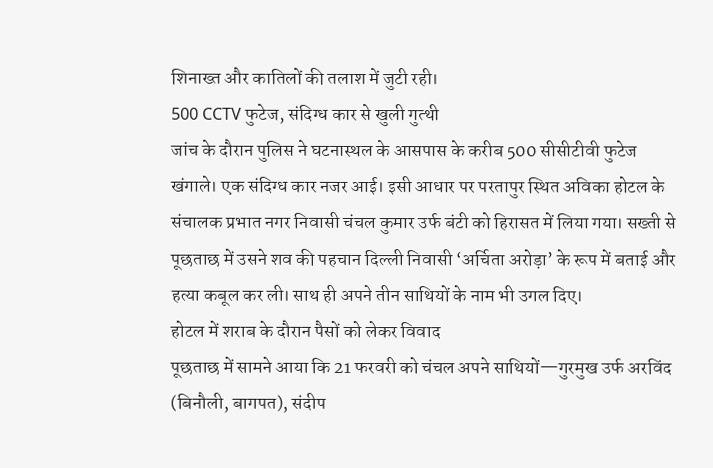शिनाख्त और कातिलों की तलाश में जुटी रही।
500 CCTV फुटेज, संदिग्ध कार से खुली गुत्थी
जांच के दौरान पुलिस ने घटनास्थल के आसपास के करीब 500 सीसीटीवी फुटेज खंगाले। एक संदिग्ध कार नजर आई। इसी आधार पर परतापुर स्थित अविका होटल के संचालक प्रभात नगर निवासी चंचल कुमार उर्फ बंटी को हिरासत में लिया गया। सख्ती से पूछताछ में उसने शव की पहचान दिल्ली निवासी ‘अर्चिता अरोड़ा’ के रूप में बताई और हत्या कबूल कर ली। साथ ही अपने तीन साथियों के नाम भी उगल दिए।
होटल में शराब के दौरान पैसों को लेकर विवाद
पूछताछ में सामने आया कि 21 फरवरी को चंचल अपने साथियों—गुरमुख उर्फ अरविंद (बिनौली, बागपत), संदीप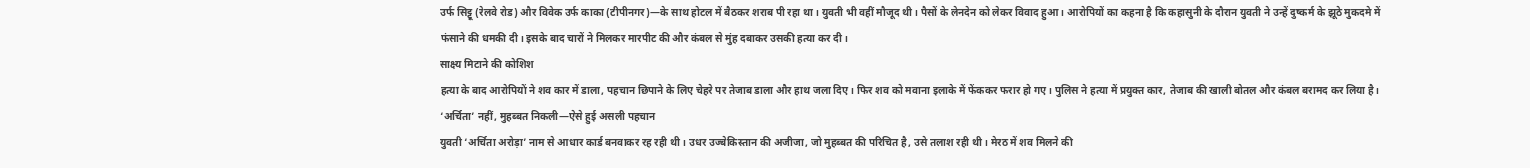उर्फ सिट्टू (रेलवे रोड) और विवेक उर्फ काका (टीपीनगर)—के साथ होटल में बैठकर शराब पी रहा था। युवती भी वहीं मौजूद थी। पैसों के लेनदेन को लेकर विवाद हुआ। आरोपियों का कहना है कि कहासुनी के दौरान युवती ने उन्हें दुष्कर्म के झूठे मुकदमे में फंसाने की धमकी दी। इसके बाद चारों ने मिलकर मारपीट की और कंबल से मुंह दबाकर उसकी हत्या कर दी।
साक्ष्य मिटाने की कोशिश
हत्या के बाद आरोपियों ने शव कार में डाला, पहचान छिपाने के लिए चेहरे पर तेजाब डाला और हाथ जला दिए। फिर शव को मवाना इलाके में फेंककर फरार हो गए। पुलिस ने हत्या में प्रयुक्त कार, तेजाब की खाली बोतल और कंबल बरामद कर लिया है।
‘अर्चिता’ नहीं, मुहब्बत निकली—ऐसे हुई असली पहचान
युवती ‘अर्चिता अरोड़ा’ नाम से आधार कार्ड बनवाकर रह रही थी। उधर उज्बेकिस्तान की अजीजा, जो मुहब्बत की परिचित है, उसे तलाश रही थी। मेरठ में शव मिलने की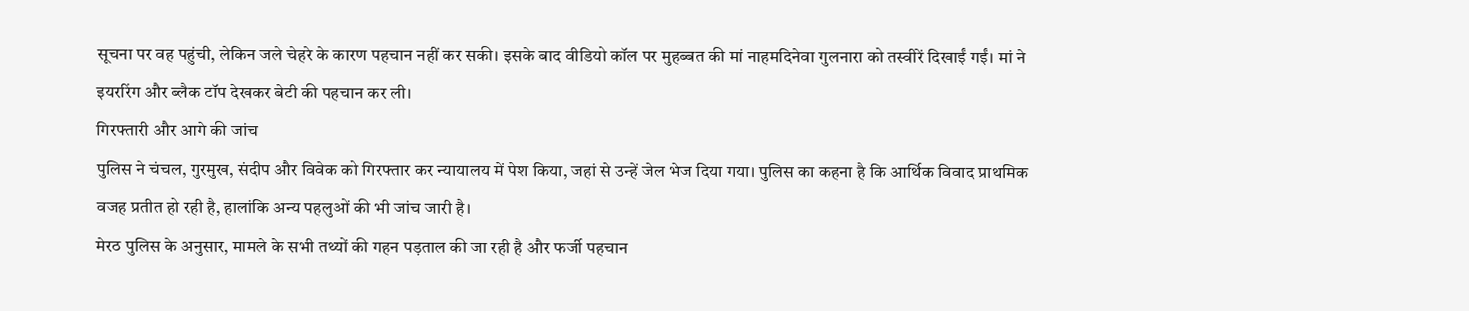सूचना पर वह पहुंची, लेकिन जले चेहरे के कारण पहचान नहीं कर सकी। इसके बाद वीडियो कॉल पर मुहब्बत की मां नाहमदिनेवा गुलनारा को तस्वीरें दिखाईं गईं। मां ने इयररिंग और ब्लैक टॉप देखकर बेटी की पहचान कर ली।
गिरफ्तारी और आगे की जांच
पुलिस ने चंचल, गुरमुख, संदीप और विवेक को गिरफ्तार कर न्यायालय में पेश किया, जहां से उन्हें जेल भेज दिया गया। पुलिस का कहना है कि आर्थिक विवाद प्राथमिक वजह प्रतीत हो रही है, हालांकि अन्य पहलुओं की भी जांच जारी है।
मेरठ पुलिस के अनुसार, मामले के सभी तथ्यों की गहन पड़ताल की जा रही है और फर्जी पहचान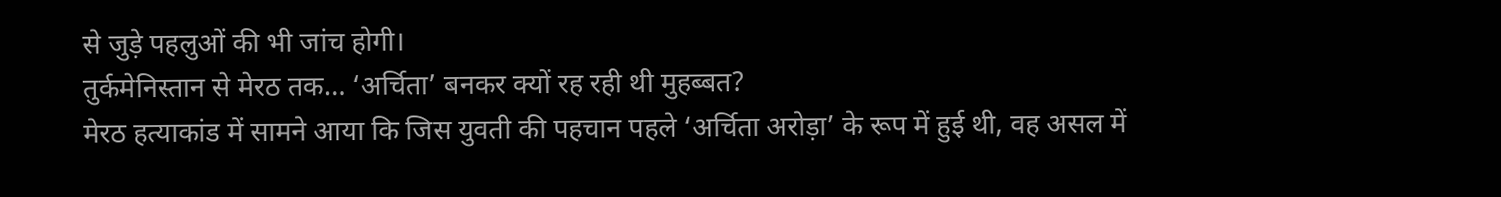से जुड़े पहलुओं की भी जांच होगी।
तुर्कमेनिस्तान से मेरठ तक… ‘अर्चिता’ बनकर क्यों रह रही थी मुहब्बत?
मेरठ हत्याकांड में सामने आया कि जिस युवती की पहचान पहले ‘अर्चिता अरोड़ा’ के रूप में हुई थी, वह असल में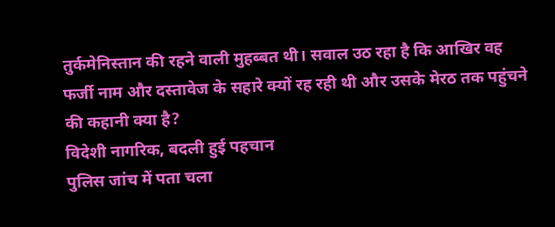तुर्कमेनिस्तान की रहने वाली मुहब्बत थी। सवाल उठ रहा है कि आखिर वह फर्जी नाम और दस्तावेज के सहारे क्यों रह रही थी और उसके मेरठ तक पहुंचने की कहानी क्या है?
विदेशी नागरिक, बदली हुई पहचान
पुलिस जांच में पता चला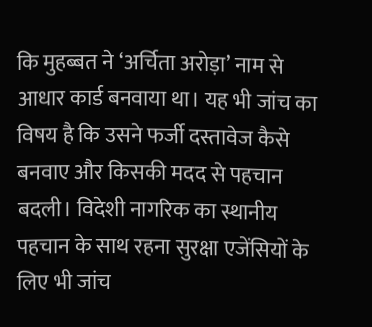कि मुहब्बत ने ‘अर्चिता अरोड़ा’ नाम से आधार कार्ड बनवाया था। यह भी जांच का विषय है कि उसने फर्जी दस्तावेज कैसे बनवाए और किसकी मदद से पहचान बदली। विदेशी नागरिक का स्थानीय पहचान के साथ रहना सुरक्षा एजेंसियों के लिए भी जांच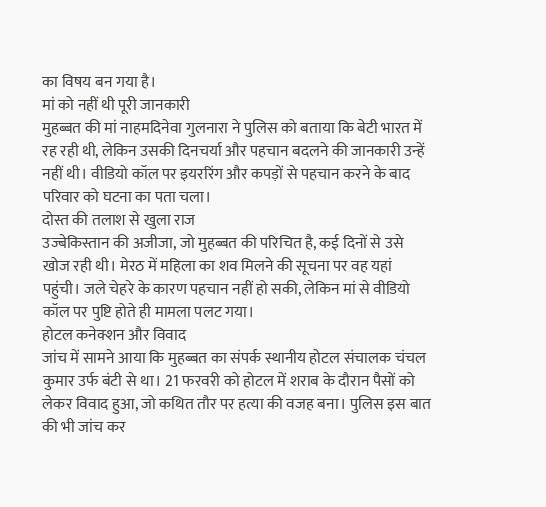का विषय बन गया है।
मां को नहीं थी पूरी जानकारी
मुहब्बत की मां नाहमदिनेवा गुलनारा ने पुलिस को बताया कि बेटी भारत में रह रही थी, लेकिन उसकी दिनचर्या और पहचान बदलने की जानकारी उन्हें नहीं थी। वीडियो कॉल पर इयररिंग और कपड़ों से पहचान करने के बाद परिवार को घटना का पता चला।
दोस्त की तलाश से खुला राज
उज्बेकिस्तान की अजीजा, जो मुहब्बत की परिचित है, कई दिनों से उसे खोज रही थी। मेरठ में महिला का शव मिलने की सूचना पर वह यहां पहुंची। जले चेहरे के कारण पहचान नहीं हो सकी, लेकिन मां से वीडियो कॉल पर पुष्टि होते ही मामला पलट गया।
होटल कनेक्शन और विवाद
जांच में सामने आया कि मुहब्बत का संपर्क स्थानीय होटल संचालक चंचल कुमार उर्फ बंटी से था। 21 फरवरी को होटल में शराब के दौरान पैसों को लेकर विवाद हुआ, जो कथित तौर पर हत्या की वजह बना। पुलिस इस बात की भी जांच कर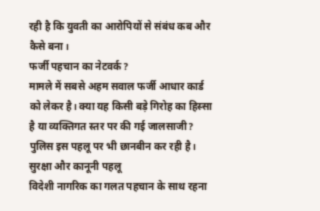रही है कि युवती का आरोपियों से संबंध कब और कैसे बना।
फर्जी पहचान का नेटवर्क?
मामले में सबसे अहम सवाल फर्जी आधार कार्ड को लेकर है। क्या यह किसी बड़े गिरोह का हिस्सा है या व्यक्तिगत स्तर पर की गई जालसाजी? पुलिस इस पहलू पर भी छानबीन कर रही है।
सुरक्षा और कानूनी पहलू
विदेशी नागरिक का गलत पहचान के साथ रहना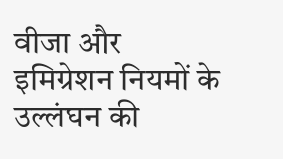वीजा और इमिग्रेशन नियमों के उल्लंघन की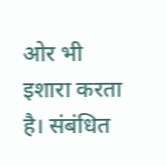ओर भी इशारा करता है। संबंधित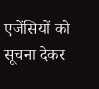एजेंसियों को सूचना देकर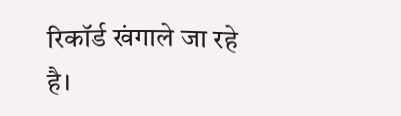रिकॉर्ड खंगाले जा रहे है।